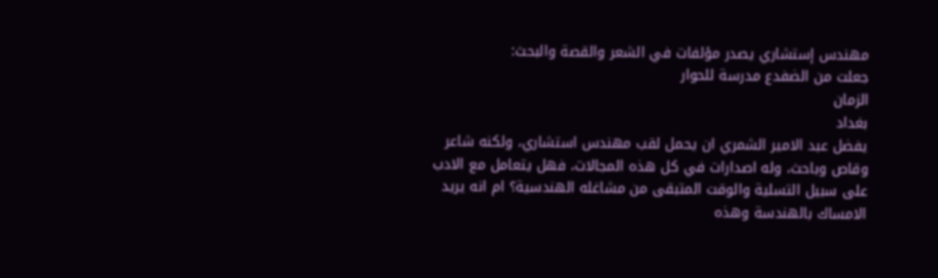مهندس إستشاري يصدر مؤلفات في الشعر والقصة والبحث:
جعلت من الضفدع مدرسة للحوار
الزمان
بغداد
يفضل عبد الامير الشمري ان يحمل لقب مهندس استشاري، ولكنه شاعر وقاص وباحث، وله اصدارات في كل هذه المجالات، فهل يتعامل مع الادب على سبيل التسلية والوقت المتبقى من مشاغله الهندسية؟ ام انه يريد الامساك بالهندسة وهذه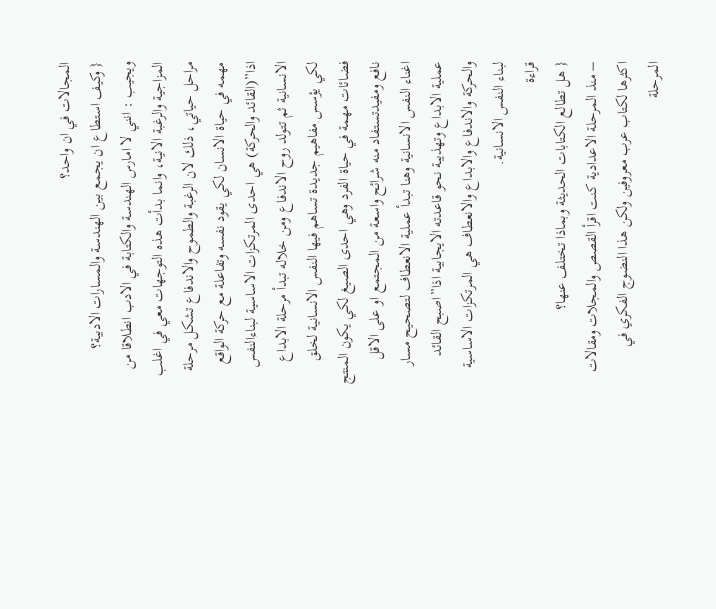المجالات في ان واحد؟
{ وكيف استطاع ان يجمع بين الهندسة والمسارات الادبية؟
ويجيب : انني لا امارس الهندسة والكتابة في الادب انطلاقا من المزاجية والرغبة الانية، وانما بدأت هذه التوجهات معي في اغلب مراحل حياتي، ذلك لان الرغبة والطموح والاندفاع تشكل مرحلة مهمه في حياة الانسان لكي يقود نفسه وتفاعلة مع حركة الواقع اذا”(القائد والحركة) هي احدى المرتكزات الاساسية لبناءالنفس الانسانية ثم تتولد روح الاندفاع ومن خلاله تبدأ مرحلة الابداع لكي يؤسس مفاهيم جديدة تساهم فيها النفس الانسانية لخلق فضائات مهمة في حياة الفرد وهي احدى الصيغ لكي يكون المنتج نافع ومفيدتستفاد منه شرائح واسعة من المجتمع او على الاقل اغناء النفس الانسانية وهنا تبدأ عملية الانعطاف لتصحيح مسار عملية الابداع وتهذيبة نحو قاعدته الايجابية اذا”اصبح القائد والحركة والاندفاع والابداع والانعطاف هي المرتكزات الاساسية لبناء النفس الانسانية.
قراءة
{ هل تطالع الكتابات الحديثة وبماذا تختلف عنها؟
– منذ المرحلة الاعدادية كنت اقرأ القصص والمجلات ومقالات اكثرها لكتاب عرب معروفين ولكن هذا النضوج الفكري في المرحلة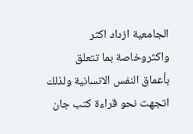الجامعية ازداد اكثر واكثروخاصة بما تتعلق بأعماق النفس الانسانية ولذلك اتجهت نحو قراءة كتب جان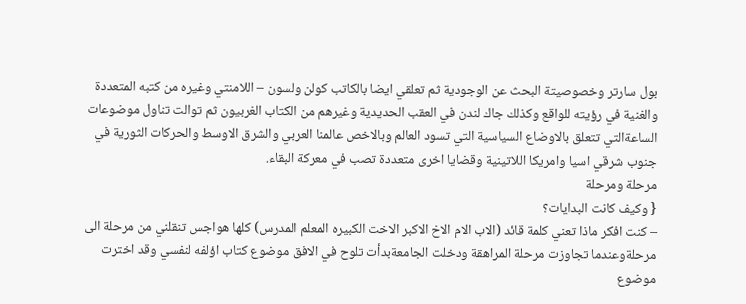بول سارتر وخصوصيتة البحث عن الوجودية ثم تعلقي ايضا بالكاتب كولن ولسون – اللامنتي وغيره من كتبه المتعددة والغنية في رؤيته للواقع وكذلك جاك لندن في العقب الحديدية وغيرهم من الكتاب الغربيون ثم توالت تناول موضوعات الساعةالتي تتعلق بالاوضاع السياسية التي تسود العالم وبالاخص عالمنا العربي والشرق الاوسط والحركات الثورية في جنوب شرقي اسيا وامريكا اللاتينية وقضايا اخرى متعددة تصب في معركة البقاء.
مرحلة ومرحلة
{ وكيف كانت البدايات؟
– كنت افكر ماذا تعني كلمة قائد (الاب الام الاخ الاكبر الاخت الكبيره المعلم المدرس) كلها هواجس تنقلني من مرحلة الى مرحلةوعندما تجاوزت مرحلة المراهقة ودخلت الجامعةبدأت تلوح في الافق موضوع كتاب اؤلفه لنفسي وقد اخترت موضوع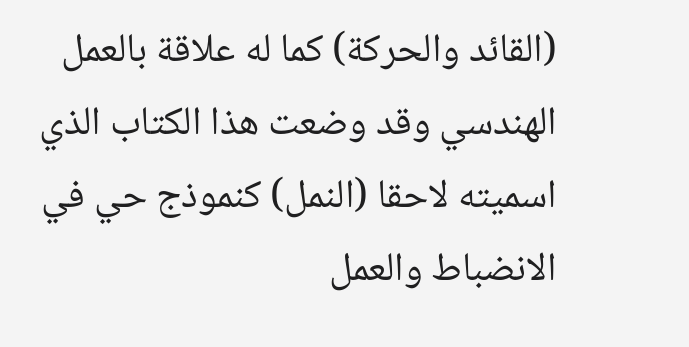(القائد والحركة) كما له علاقة بالعمل الهندسي وقد وضعت هذا الكتاب الذي اسميته لاحقا (النمل) كنموذج حي في الانضباط والعمل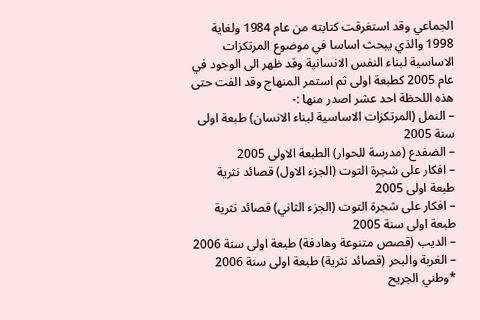الجماعي وقد استغرقت كتابته من عام 1984 ولغاية 1998 والذي يبحث اساسا في موضوع المرتكزات الاساسية لبناء النفس الانسانية وقد ظهر الى الوجود في عام 2005 كطبعة اولى ثم استمر المنهاج وقد الفت حتى هذه اللحظة احد عشر اصدر منها :-
– النمل (المرتكزات الاساسية لبناء الانسان) طبعة اولى سنة 2005
– الضفدع (مدرسة للحوار) الطبعة الاولى 2005
– افكار على شجرة التوت (الجزء الاول) قصائد نثرية طبعة اولى 2005
– افكار على شجرة التوت (الجزء الثاني) قصائد نثرية طبعة اولى سنة 2005
– الديب (قصص متنوعة وهادفة) طبعة اولى سنة 2006
– الغربة والبحر (قصائد نثرية) طبعة اولى سنة 2006
*وطني الجريح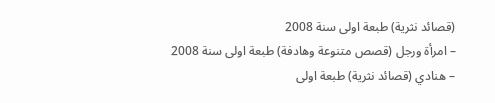(قصائد نثرية) طبعة اولى سنة 2008
– امرأة ورجل (قصص متنوعة وهادفة) طبعة اولى سنة 2008
– هنادي (قصائد نثرية) طبعة اولى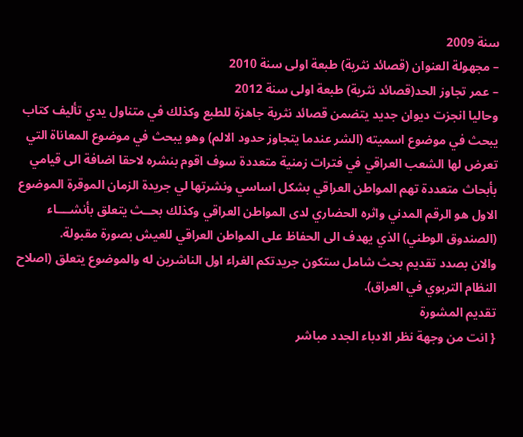سنة 2009
– مجهولة العنوان (قصائد نثرية) طبعة اولى سنة 2010
– عمر تجاوز الحد(قصائد نثرية) طبعة اولى سنة 2012
وحاليا انجزت ديوان جديد يتضمن قصائد نثرية جاهزة للطبع وكذلك في متناول يدي تأليف كتاب يبحث في موضوع اسميته (الشر عندما يتجاوز حدود الالم) وهو يبحث في موضوع المعاناة التي تعرض لها الشعب العراقي في فترات زمنية متعددة سوف اقوم بنشره لاحقا اضافة الى قيامي بأبحاث متعددة تهم المواطن العراقي بشكل اساسي ونشرتها لي جريدة الزمان الموقرة الموضوع الاول هو الرقم المدني واثره الحضاري لدى المواطن العراقي وكذلك بحــث يتعلق بأنشــــاء (الصندوق الوطني) الذي يهدف الى الحفاظ على المواطن العراقي للعيش بصورة مقبولة.
والان بصدد تقديم بحث شامل ستكون جريدتكم الغراء اول الناشرين له والموضوع يتعلق (اصلاح النظام التربوي في العراق).
تقديم المشورة
{ انت من وجهة نظر الادباء الجدد مباشر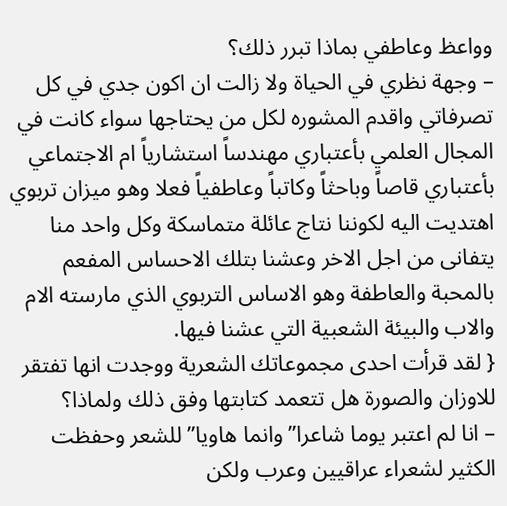وواعظ وعاطفي بماذا تبرر ذلك؟
– وجهة نظري في الحياة ولا زالت ان اكون جدي في كل تصرفاتي واقدم المشوره لكل من يحتاجها سواء كانت في المجال العلمي بأعتباري مهندساً استشارياً ام الاجتماعي بأعتباري قاصاً وباحثاً وكاتباً وعاطفياً فعلا وهو ميزان تربوي اهتديت اليه لكوننا نتاج عائلة متماسكة وكل واحد منا يتفانى من اجل الاخر وعشنا بتلك الاحساس المفعم بالمحبة والعاطفة وهو الاساس التربوي الذي مارسته الام والاب والبيئة الشعبية التي عشنا فيها.
{ لقد قرأت احدى مجموعاتك الشعرية ووجدت انها تفتقر للاوزان والصورة هل تتعمد كتابتها وفق ذلك ولماذا؟
– انا لم اعتبر يوما شاعرا” وانما هاويا” للشعر وحفظت الكثير لشعراء عراقيين وعرب ولكن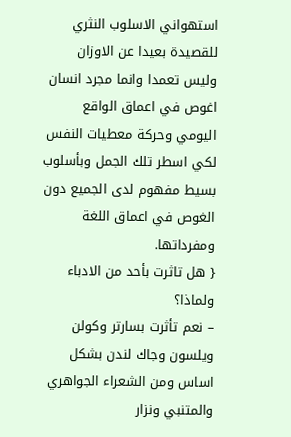استهواني الاسلوب النثري للقصيدة بعيدا عن الاوزان وليس تعمدا وانما مجرد انسان اغوص في اعماق الواقع اليومي وحركة معطيات النفس لكي اسطر تلك الجمل وبأسلوب بسيط مفهوم لدى الجميع دون الغوص في اعماق اللغة ومفرداتها.
{ هل تاثرت بأحد من الادباء ولماذا؟
– نعم تأثرت بسارتر وكولن ويلسون وجاك لندن بشكل اساس ومن الشعراء الجواهري والمتنبي ونزار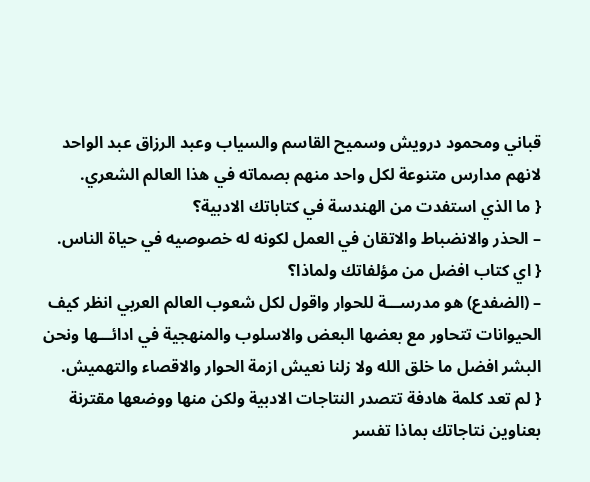قباني ومحمود درويش وسميح القاسم والسياب وعبد الرزاق عبد الواحد لانهم مدارس متنوعة لكل واحد منهم بصماته في هذا العالم الشعري.
{ ما الذي استفدت من الهندسة في كتاباتك الادبية؟
– الحذر والانضباط والاتقان في العمل لكونه له خصوصيه في حياة الناس.
{ اي كتاب افضل من مؤلفاتك ولماذا؟
– (الضفدع) هو مدرســـة للحوار واقول لكل شعوب العالم العربي انظر كيف الحيوانات تتحاور مع بعضها البعض والاسلوب والمنهجية في ادائـــها ونحن البشر افضل ما خلق الله ولا زلنا نعيش ازمة الحوار والاقصاء والتهميش.
{ لم تعد كلمة هادفة تتصدر النتاجات الادبية ولكن منها ووضعها مقترنة بعناوين نتاجاتك بماذا تفسر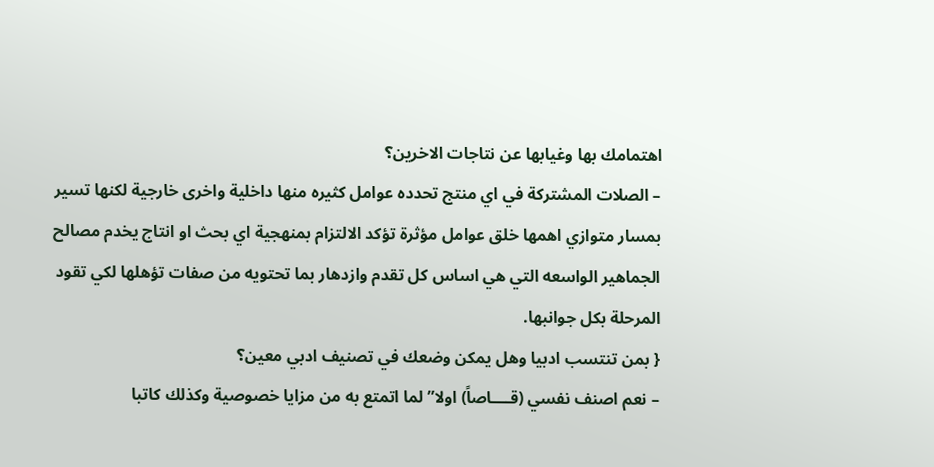اهتمامك بها وغيابها عن نتاجات الاخرين؟
– الصلات المشتركة في اي منتج تحدده عوامل كثيره منها داخلية واخرى خارجية لكنها تسير بمسار متوازي اهمها خلق عوامل مؤثرة تؤكد الالتزام بمنهجية اي بحث او انتاج يخدم مصالح الجماهير الواسعه التي هي اساس كل تقدم وازدهار بما تحتويه من صفات تؤهلها لكي تقود المرحلة بكل جوانبها.
{ بمن تنتسب ادبيا وهل يمكن وضعك في تصنيف ادبي معين؟
– نعم اصنف نفسي (قــــاصاً) اولا” لما اتمتع به من مزايا خصوصية وكذلك كاتبا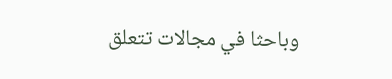وباحثا في مجالات تتعلق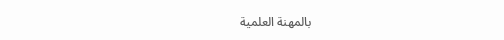بالمهنة العلمية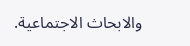والابحاث الاجتماعية.